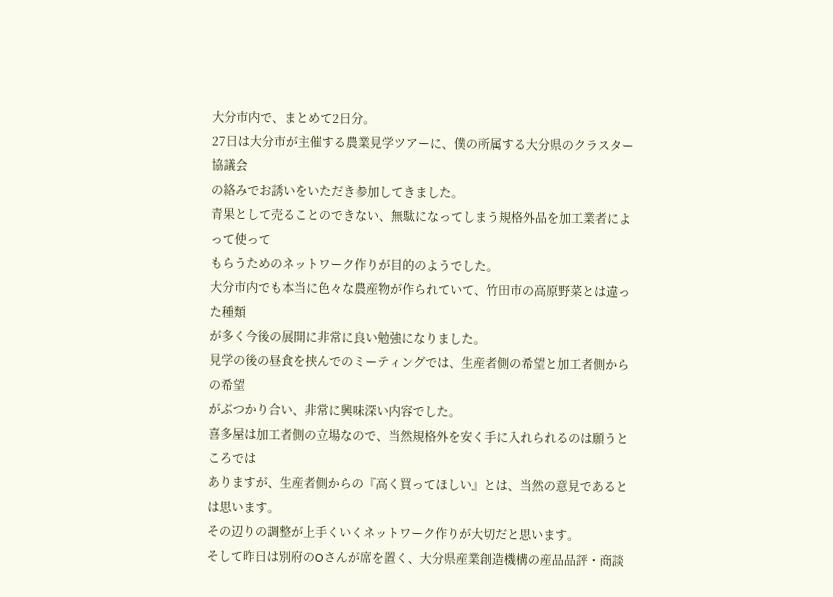大分市内で、まとめて2日分。
27日は大分市が主催する農業見学ツアーに、僕の所属する大分県のクラスター協議会
の絡みでお誘いをいただき参加してきました。
青果として売ることのできない、無駄になってしまう規格外品を加工業者によって使って
もらうためのネットワーク作りが目的のようでした。
大分市内でも本当に色々な農産物が作られていて、竹田市の高原野菜とは違った種類
が多く今後の展開に非常に良い勉強になりました。
見学の後の昼食を挟んでのミーティングでは、生産者側の希望と加工者側からの希望
がぶつかり合い、非常に興味深い内容でした。
喜多屋は加工者側の立場なので、当然規格外を安く手に入れられるのは願うところでは
ありますが、生産者側からの『高く買ってほしい』とは、当然の意見であるとは思います。
その辺りの調整が上手くいくネットワーク作りが大切だと思います。
そして昨日は別府のOさんが席を置く、大分県産業創造機構の産品品評・商談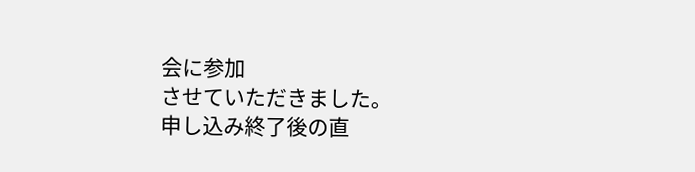会に参加
させていただきました。
申し込み終了後の直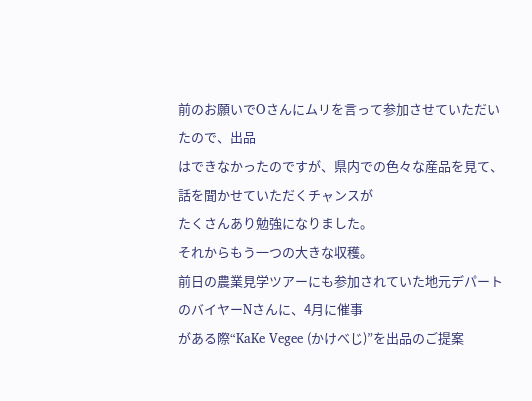前のお願いでOさんにムリを言って参加させていただいたので、出品
はできなかったのですが、県内での色々な産品を見て、話を聞かせていただくチャンスが
たくさんあり勉強になりました。
それからもう一つの大きな収穫。
前日の農業見学ツアーにも参加されていた地元デパートのバイヤーNさんに、4月に催事
がある際“KaKe Vegee (かけべじ)”を出品のご提案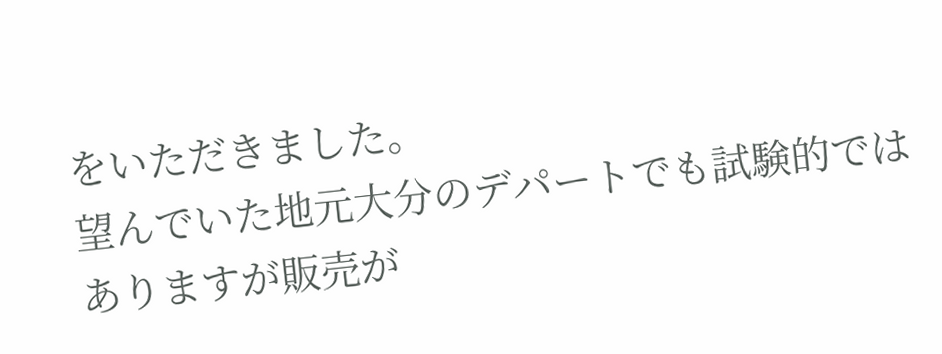をいただきました。
望んでいた地元大分のデパートでも試験的ではありますが販売が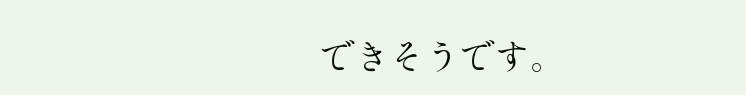できそうです。